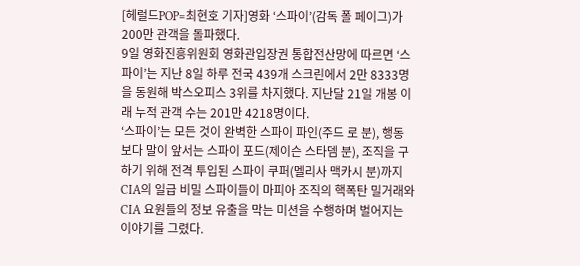[헤럴드POP=최현호 기자]영화 ‘스파이’(감독 폴 페이그)가 200만 관객을 돌파했다.
9일 영화진흥위원회 영화관입장권 통합전산망에 따르면 ‘스파이’는 지난 8일 하루 전국 439개 스크린에서 2만 8333명을 동원해 박스오피스 3위를 차지했다. 지난달 21일 개봉 이래 누적 관객 수는 201만 4218명이다.
‘스파이’는 모든 것이 완벽한 스파이 파인(주드 로 분), 행동 보다 말이 앞서는 스파이 포드(제이슨 스타뎀 분), 조직을 구하기 위해 전격 투입된 스파이 쿠퍼(멜리사 맥카시 분)까지 CIA의 일급 비밀 스파이들이 마피아 조직의 핵폭탄 밀거래와 CIA 요원들의 정보 유출을 막는 미션을 수행하며 벌어지는 이야기를 그렸다.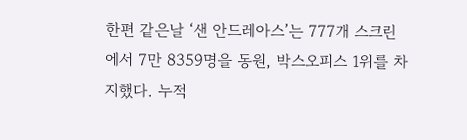한편 같은날 ‘샌 안드레아스’는 777개 스크린에서 7만 8359명을 동원, 박스오피스 1위를 차지했다. 누적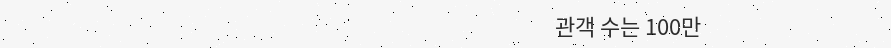관객 수는 100만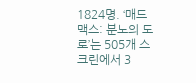1824명. ‘매드맥스: 분노의 도로’는 505개 스크린에서 3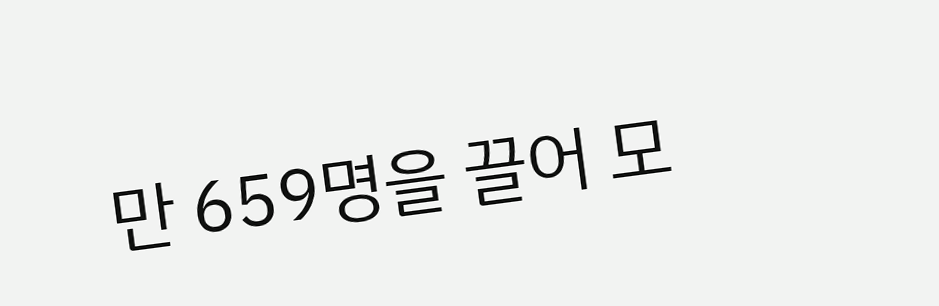만 659명을 끌어 모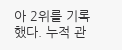아 2위를 기록했다. 누적 관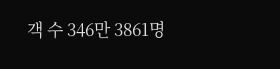객 수 346만 3861명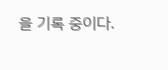을 기록 중이다.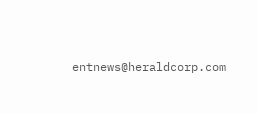entnews@heraldcorp.com